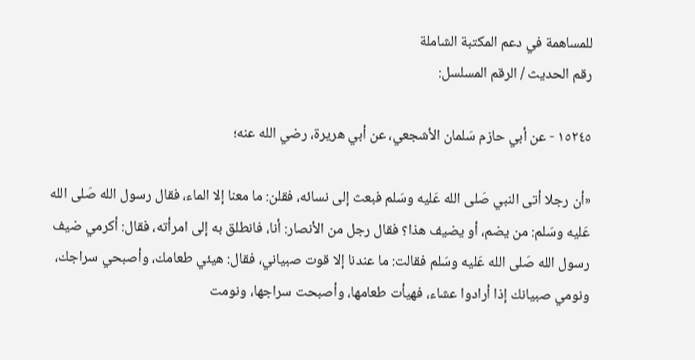للمساهمة في دعم المكتبة الشاملة
رقم الحديث / الرقم المسلسل:

١٥٢٤٥ - عن أبي حازم سَلمان الأشجعي، عن أبي هريرة، رضي الله عنه؛

«أن رجلا أتى النبي صَلى الله عَليه وسَلم فبعث إلى نسائه، فقلن: ما معنا إلا الماء، فقال رسول الله صَلى الله عَليه وسَلم: من يضم، أو يضيف هذا؟ فقال رجل من الأنصار: أنا، فانطلق به إلى امرأته، فقال: أكرمي ضيف رسول الله صَلى الله عَليه وسَلم فقالت: ما عندنا إلا قوت صبياني، فقال: هيئي طعامك، وأصبحي سراجك، ونومي صبيانك إذا أرادوا عشاء، فهيأت طعامها، وأصبحت سراجها، ونومت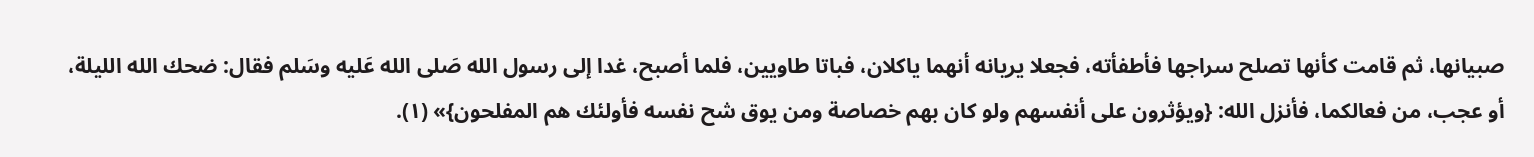صبيانها، ثم قامت كأنها تصلح سراجها فأطفأته، فجعلا يريانه أنهما ياكلان، فباتا طاويين، فلما أصبح، غدا إلى رسول الله صَلى الله عَليه وسَلم فقال: ضحك الله الليلة، أو عجب، من فعالكما، فأنزل الله: {ويؤثرون على أنفسهم ولو كان بهم خصاصة ومن يوق شح نفسه فأولئك هم المفلحون}» (١).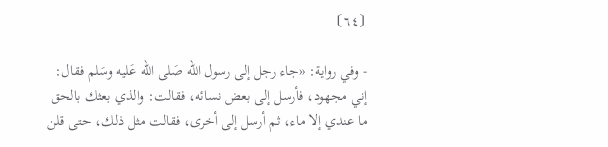⦗٦٤⦘

- وفي رواية: «جاء رجل إلى رسول الله صَلى الله عَليه وسَلم فقال: إني مجهود، فأرسل إلى بعض نسائه، فقالت: والذي بعثك بالحق ما عندي إلا ماء، ثم أرسل إلى أخرى، فقالت مثل ذلك، حتى قلن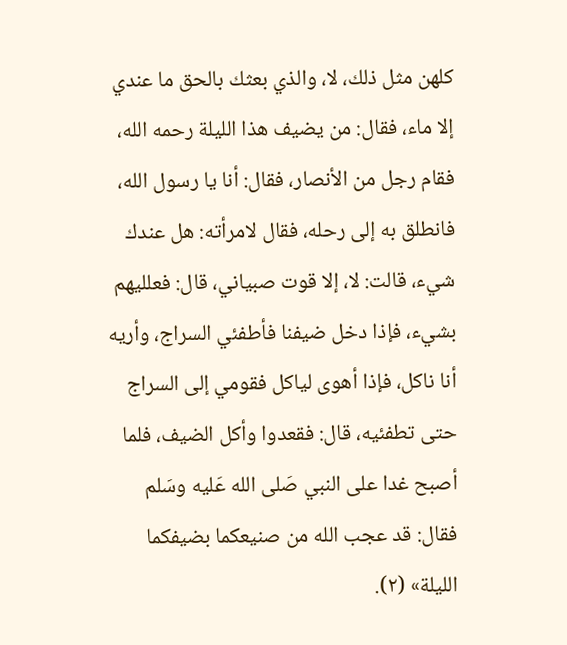كلهن مثل ذلك، لا، والذي بعثك بالحق ما عندي إلا ماء، فقال: من يضيف هذا الليلة رحمه الله، فقام رجل من الأنصار، فقال: أنا يا رسول الله، فانطلق به إلى رحله، فقال لامرأته: هل عندك شيء، قالت: لا، إلا قوت صبياني، قال: فعلليهم بشيء، فإذا دخل ضيفنا فأطفئي السراج، وأريه أنا ناكل، فإذا أهوى لياكل فقومي إلى السراج حتى تطفئيه، قال: فقعدوا وأكل الضيف، فلما أصبح غدا على النبي صَلى الله عَليه وسَلم فقال: قد عجب الله من صنيعكما بضيفكما الليلة» (٢).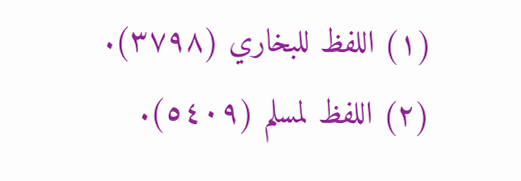(١) اللفظ للبخاري (٣٧٩٨).
(٢) اللفظ لمسلم (٥٤٠٩).